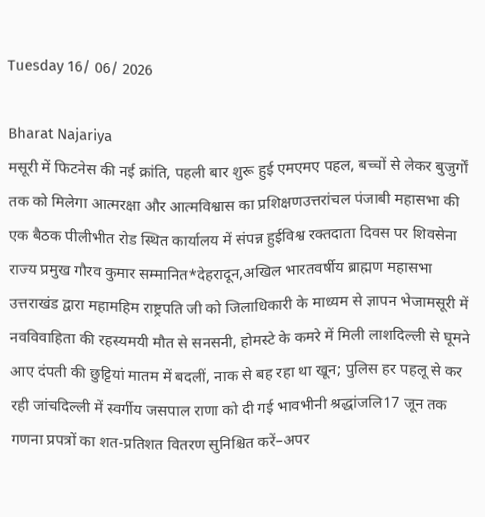Tuesday 16/ 06/ 2026

Bharat Najariya
मसूरी में फिटनेस की नई क्रांति, पहली बार शुरू हुई एमएमए पहल, बच्चों से लेकर बुजुर्गों तक को मिलेगा आत्मरक्षा और आत्मविश्वास का प्रशिक्षणउत्तरांचल पंजाबी महासभा की एक बैठक पीलीभीत रोड स्थित कार्यालय में संपन्न हुईविश्व रक्तदाता दिवस पर शिवसेना राज्य प्रमुख गौरव कुमार सम्मानित*देहरादून,अखिल भारतवर्षीय ब्राह्मण महासभा उत्तराखंड द्वारा महामहिम राष्ट्रपति जी को जिलाधिकारी के माध्यम से ज्ञापन भेजामसूरी में नवविवाहिता की रहस्यमयी मौत से सनसनी, होमस्टे के कमरे में मिली लाशदिल्ली से घूमने आए दंपती की छुट्टियां मातम में बदलीं, नाक से बह रहा था खून; पुलिस हर पहलू से कर रही जांचदिल्ली में स्वर्गीय जसपाल राणा को दी गई भावभीनी श्रद्धांजलि17 जून तक गणना प्रपत्रों का शत-प्रतिशत वितरण सुनिश्चित करें–अपर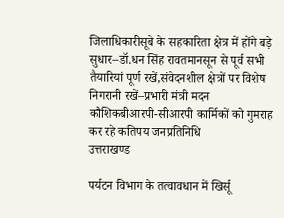जिलाधिकारीसूबे के सहकारिता क्षेत्र में होंगे बड़े सुधार–डॉ.धन सिंह रावतमानसून से पूर्व सभी तैयारियां पूर्ण रखें,संवेदनशील क्षेत्रों पर विशेष निगरानी रखें–प्रभारी मंत्री मदन कौशिकबीआरपी-सीआरपी कार्मिकों को गुमराह कर रहे कतिपय जनप्रतिनिधि
उत्तराखण्ड

पर्यटन विभाग के तत्वावधान में खिर्सू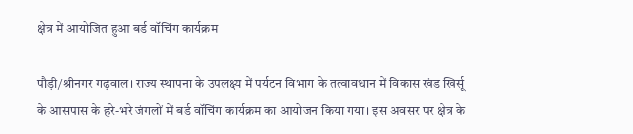क्षेत्र में आयोजित हुआ बर्ड वॉचिंग कार्यक्रम

पौड़ी/श्रीनगर गढ़वाल। राज्य स्थापना के उपलक्ष्य में पर्यटन विभाग के तत्वावधान में विकास खंड खिर्सू के आसपास के हरे-भरे जंगलों में बर्ड वॉचिंग कार्यक्रम का आयोजन किया गया। इस अवसर पर क्षेत्र के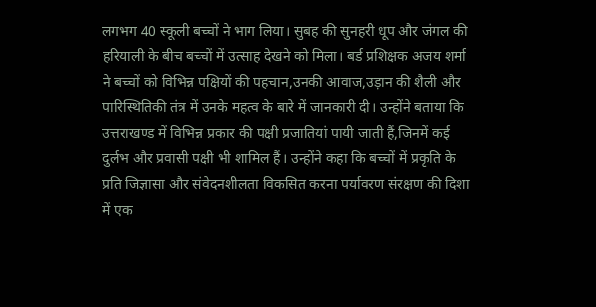लगभग 40 स्कूली बच्चों ने भाग लिया। सुबह की सुनहरी धूप और जंगल की हरियाली के बीच बच्चों में उत्साह देखने को मिला। बर्ड प्रशिक्षक अजय शर्मा ने बच्चों को विभिन्न पक्षियों की पहचान,उनकी आवाज,उड़ान की शैली और पारिस्थितिकी तंत्र में उनके महत्व के बारे में जानकारी दी। उन्होंने बताया कि उत्तराखण्ड में विभिन्न प्रकार की पक्षी प्रजातियां पायी जाती हैं,जिनमें कई दुर्लभ और प्रवासी पक्षी भी शामिल हैं। उन्होंने कहा कि बच्चों में प्रकृति के प्रति जिज्ञासा और संवेदनशीलता विकसित करना पर्यावरण संरक्षण की दिशा में एक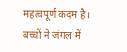महत्वपूर्ण कदम है। बच्चों ने जंगल में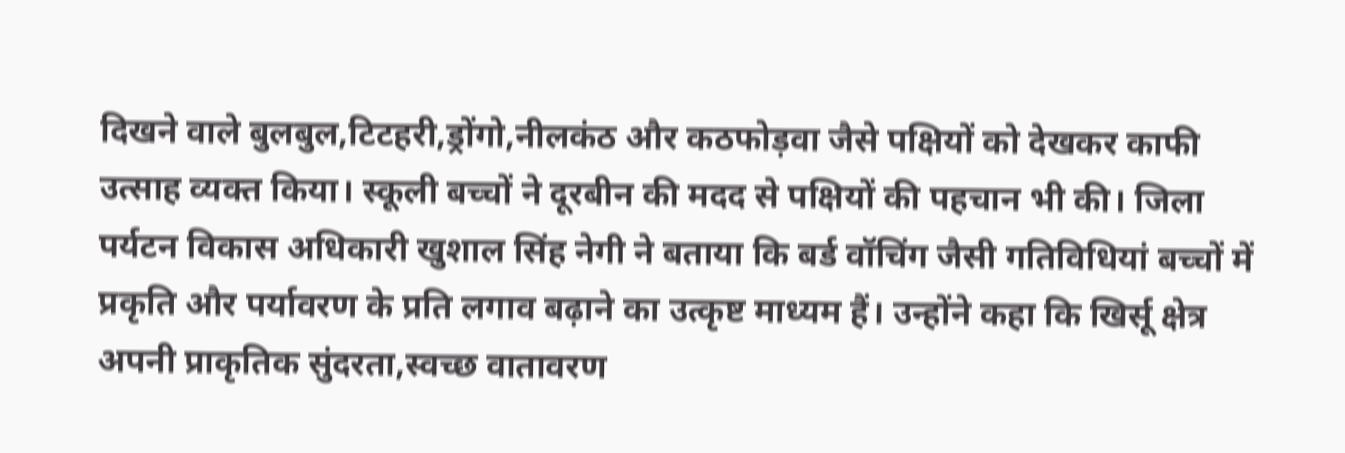दिखने वाले बुलबुल,टिटहरी,ड्रोंगो,नीलकंठ और कठफोड़वा जैसे पक्षियों को देखकर काफी उत्साह व्यक्त किया। स्कूली बच्चों ने दूरबीन की मदद से पक्षियों की पहचान भी की। जिला पर्यटन विकास अधिकारी खुशाल सिंह नेगी ने बताया कि बर्ड वॉचिंग जैसी गतिविधियां बच्चों में प्रकृति और पर्यावरण के प्रति लगाव बढ़ाने का उत्कृष्ट माध्यम हैं। उन्होंने कहा कि खिर्सू क्षेत्र अपनी प्राकृतिक सुंदरता,स्वच्छ वातावरण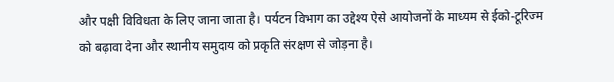और पक्षी विविधता के लिए जाना जाता है। पर्यटन विभाग का उद्देश्य ऐसे आयोजनों के माध्यम से ईको-टूरिज्म को बढ़ावा देना और स्थानीय समुदाय को प्रकृति संरक्षण से जोड़ना है।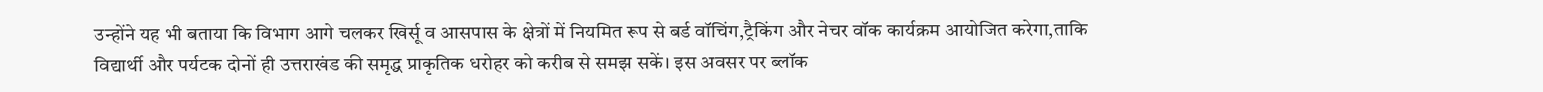उन्होंने यह भी बताया कि विभाग आगे चलकर खिर्सू व आसपास के क्षेत्रों में नियमित रूप से बर्ड वॉचिंग,ट्रैकिंग और नेचर वॉक कार्यक्रम आयोजित करेगा,ताकि विद्यार्थी और पर्यटक दोनों ही उत्तराखंड की समृद्ध प्राकृतिक धरोहर को करीब से समझ सकें। इस अवसर पर ब्लॉक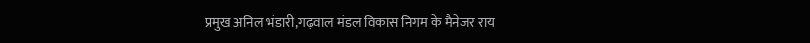प्रमुख अनिल भंडारी,गढ़वाल मंडल विकास निगम के मैनेजर राय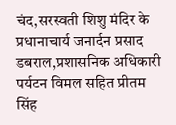चंद,सरस्वती शिशु मंदिर के प्रधानाचार्य जनार्दन प्रसाद डबराल,प्रशासनिक अधिकारी पर्यटन विमल सहित प्रीतम सिंह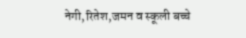नेगी,रितेश,जमन व स्कूली बच्चे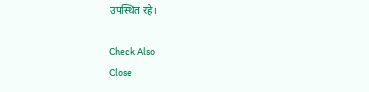उपस्थित रहे।

Check Also
Close